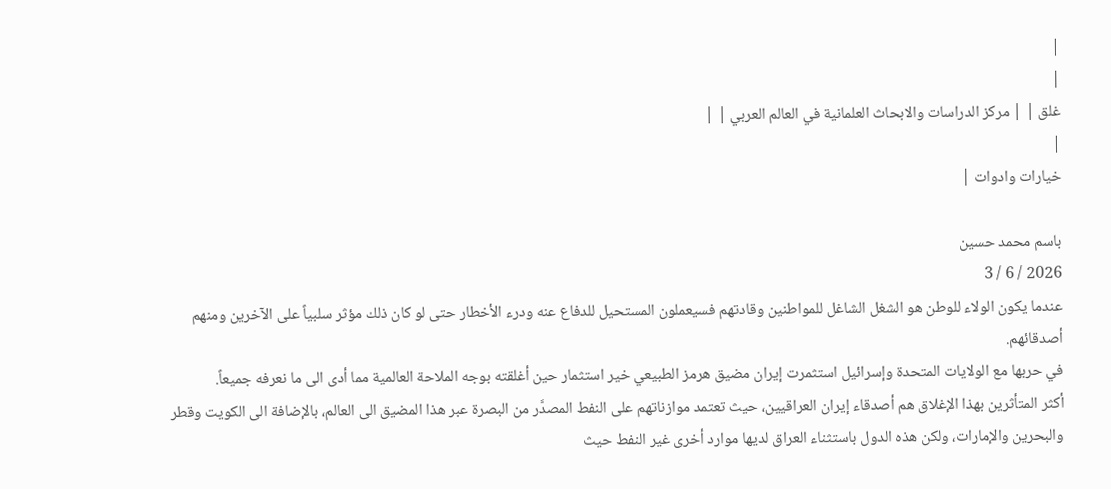|
|
غلق | | مركز الدراسات والابحاث العلمانية في العالم العربي | |
|
خيارات وادوات |

باسم محمد حسين
2026 / 6 / 3
عندما يكون الولاء للوطن هو الشغل الشاغل للمواطنين وقادتهم فسيعملون المستحيل للدفاع عنه ودرء الأخطار حتى لو كان ذلك مؤثر سلبياً على الآخرين ومنهم أصدقائهم.
في حربها مع الولايات المتحدة وإسرائيل استثمرت إيران مضيق هرمز الطبيعي خير استثمار حين أغلقته بوجه الملاحة العالمية مما أدى الى ما نعرفه جميعاً.
أكثر المتأثرين بهذا الإغلاق هم أصدقاء إيران العراقيين، حيث تعتمد موازناتهم على النفط المصدَّر من البصرة عبر هذا المضيق الى العالم، بالإضافة الى الكويت وقطر والبحرين والإمارات، ولكن هذه الدول باستثناء العراق لديها موارد أخرى غير النفط حيث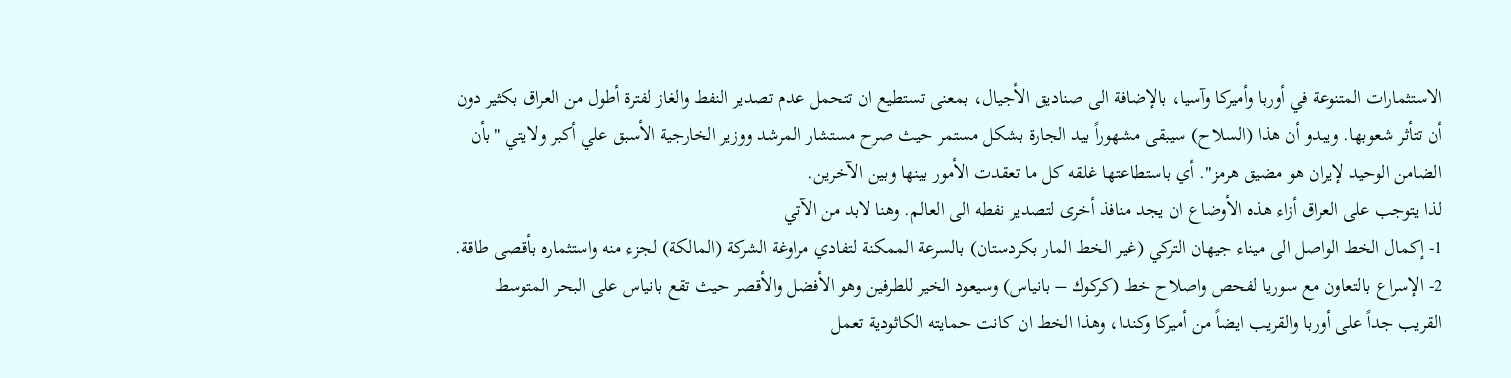الاستثمارات المتنوعة في أوربا وأميركا وآسيا، بالإضافة الى صناديق الأجيال، بمعنى تستطيع ان تتحمل عدم تصدير النفط والغاز لفترة أطول من العراق بكثير دون أن تتأثر شعوبها. ويبدو أن هذا (السلاح) سيبقى مشهوراً بيد الجارة بشكل مستمر حيث صرح مستشار المرشد ووزير الخارجية الأسبق علي أكبر ولايتي "بأن الضامن الوحيد لإيران هو مضيق هرمز". أي باستطاعتها غلقه كل ما تعقدت الأمور بينها وبين الآخرين.
لذا يتوجب على العراق أزاء هذه الأوضاع ان يجد منافذ أخرى لتصدير نفطه الى العالم. وهنا لابد من الآتي
1- إكمال الخط الواصل الى ميناء جيهان التركي (غير الخط المار بكردستان) بالسرعة الممكنة لتفادي مراوغة الشركة (المالكة) لجزء منه واستثماره بأقصى طاقة.
2- الإسراع بالتعاون مع سوريا لفحص واصلاح خط (كركوك – بانياس) وسيعود الخير للطرفين وهو الأفضل والأقصر حيث تقع بانياس على البحر المتوسط القريب جداً على أوربا والقريب ايضاً من أميركا وكندا، وهذا الخط ان كانت حمايته الكاثودية تعمل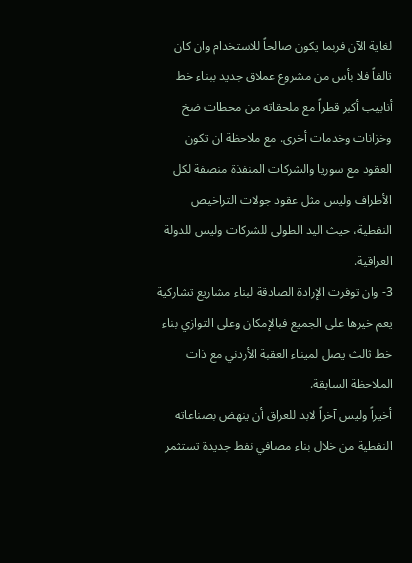لغاية الآن فربما يكون صالحاً للاستخدام وان كان تالفاً فلا بأس من مشروع عملاق جديد ببناء خط أنابيب أكبر قطراً مع ملحقاته من محطات ضخ وخزانات وخدمات أخرى. مع ملاحظة ان تكون العقود مع سوريا والشركات المنفذة منصفة لكل الأطراف وليس مثل عقود جولات التراخيص النفطية، حيث اليد الطولى للشركات وليس للدولة العراقية.
3- وان توفرت الإرادة الصادقة لبناء مشاريع تشاركية يعم خيرها على الجميع فبالإمكان وعلى التوازي بناء خط ثالث يصل لميناء العقبة الأردني مع ذات الملاحظة السابقة.
أخيراً وليس آخراً لابد للعراق أن ينهض بصناعاته النفطية من خلال بناء مصافي نفط جديدة تستثمر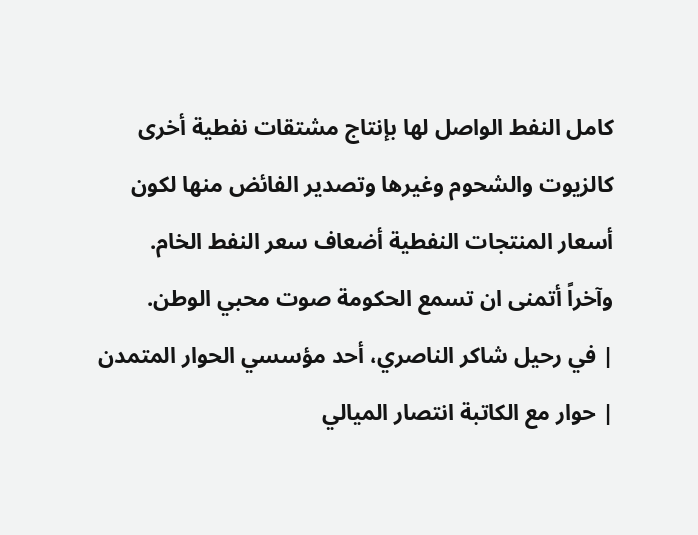كامل النفط الواصل لها بإنتاج مشتقات نفطية أخرى كالزيوت والشحوم وغيرها وتصدير الفائض منها لكون أسعار المنتجات النفطية أضعاف سعر النفط الخام.
وآخراً أتمنى ان تسمع الحكومة صوت محبي الوطن.
| في رحيل شاكر الناصري، أحد مؤسسي الحوار المتمدن | حوار مع الكاتبة انتصار الميالي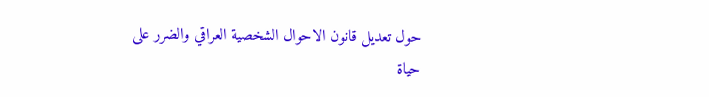حول تعديل قانون الاحوال الشخصية العراقي والضرر على حياة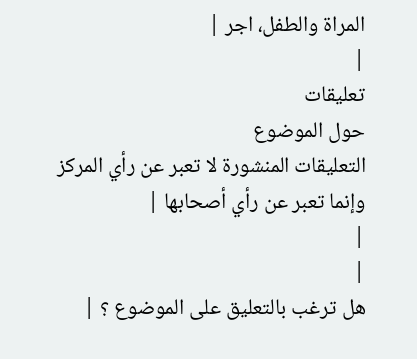المراة والطفل، اجر |
|
تعليقات
حول الموضوع
التعليقات المنشورة لا تعبر عن رأي المركز وإنما تعبر عن رأي أصحابها |
|
|
هل ترغب بالتعليق على الموضوع ؟ |